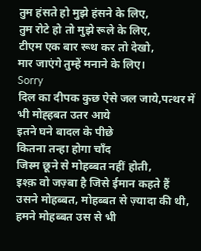तुम हंसते हो मुझे हंसने के लिए,
तुम रोटे हो तो मुझे रूले के लिए,
टीएम एक बार रूथ कर तो देखो,
मार जाएंगे तुम्हें मनाने के लिए।
Sorry
दिल का दीपक कुछ ऐसे जल जाये,पत्थर में भी मोह्हबत उतर आये
इतने घने बादल के पीछे
कितना तन्हा होगा चाँद
जिस्म छूने से मोहब्बत नहीं होती,
इश्क़ वो जज़्बा है जिसे ईमान कहते हैं
उसने मोहब्बत, मोहब्बत से ज़्यादा की थी,
हमने मोहब्बत उस से भी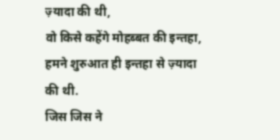ज़्यादा की थी,
वो किसे कहेंगे मोहब्बत की इन्तहा,
हमने शुरुआत ही इन्तहा से ज़्यादा की थी.
जिस जिस ने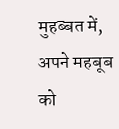मुहब्बत में,
अपने महबूब को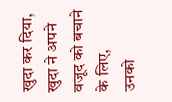खुदा कर दिया, खुदा ने अपने वजूद को बचाने के लिए,
उनको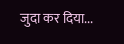जुदा कर दिया...